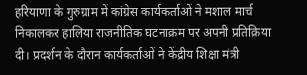हरियाणा के गुरुग्राम में कांग्रेस कार्यकर्ताओं ने मशाल मार्च निकालकर हालिया राजनीतिक घटनाक्रम पर अपनी प्रतिक्रिया दी। प्रदर्शन के दौरान कार्यकर्ताओं ने केंद्रीय शिक्षा मंत्री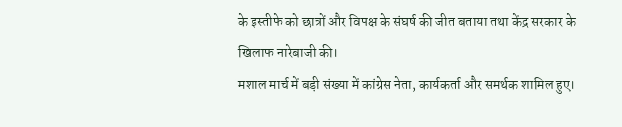के इस्तीफे को छात्रों और विपक्ष के संघर्ष की जीत बताया तथा केंद्र सरकार के खिलाफ नारेबाजी की।
मशाल मार्च में बड़ी संख्या में कांग्रेस नेता, कार्यकर्ता और समर्थक शामिल हुए।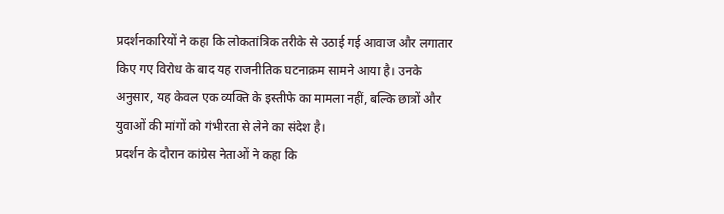प्रदर्शनकारियों ने कहा कि लोकतांत्रिक तरीके से उठाई गई आवाज और लगातार किए गए विरोध के बाद यह राजनीतिक घटनाक्रम सामने आया है। उनके अनुसार, यह केवल एक व्यक्ति के इस्तीफे का मामला नहीं, बल्कि छात्रों और युवाओं की मांगों को गंभीरता से लेने का संदेश है।
प्रदर्शन के दौरान कांग्रेस नेताओं ने कहा कि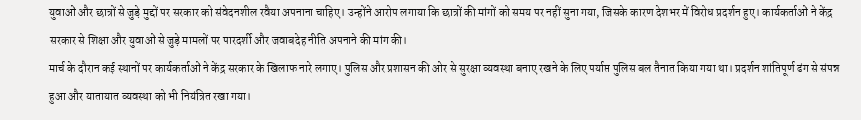युवाओं और छात्रों से जुड़े मुद्दों पर सरकार को संवेदनशील रवैया अपनाना चाहिए। उन्होंने आरोप लगाया कि छात्रों की मांगों को समय पर नहीं सुना गया, जिसके कारण देशभर में विरोध प्रदर्शन हुए। कार्यकर्ताओं ने केंद्र सरकार से शिक्षा और युवाओं से जुड़े मामलों पर पारदर्शी और जवाबदेह नीति अपनाने की मांग की।
मार्च के दौरान कई स्थानों पर कार्यकर्ताओं ने केंद्र सरकार के खिलाफ नारे लगाए। पुलिस और प्रशासन की ओर से सुरक्षा व्यवस्था बनाए रखने के लिए पर्याप्त पुलिस बल तैनात किया गया था। प्रदर्शन शांतिपूर्ण ढंग से संपन्न हुआ और यातायात व्यवस्था को भी नियंत्रित रखा गया।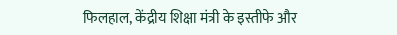फिलहाल, केंद्रीय शिक्षा मंत्री के इस्तीफे और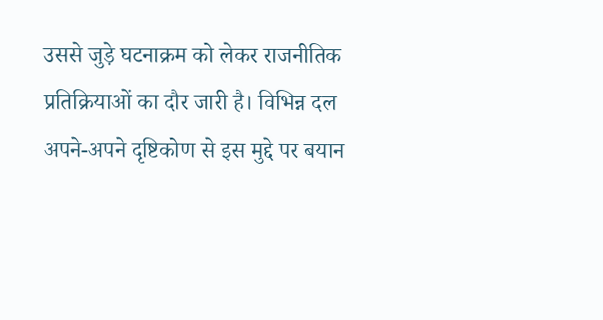उससे जुड़े घटनाक्रम को लेकर राजनीतिक प्रतिक्रियाओं का दौर जारी है। विभिन्न दल अपने-अपने दृष्टिकोण से इस मुद्दे पर बयान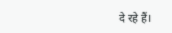दे रहे हैं।